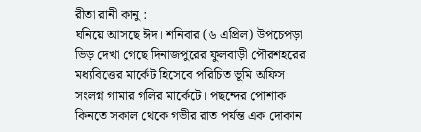রীতা রানী কানু :
ঘনিয়ে আসছে ঈদ। শনিবার (৬ এপ্রিল) উপচেপড়া ভিড় দেখা গেছে দিনাজপুরের ফুলবাড়ী পৌরশহরের মধ্যবিত্তের মার্কেট হিসেবে পরিচিত ভূমি অফিস সংলগ্ন গামার গলির মার্কেটে। পছন্দের পোশাক কিনতে সকাল থেকে গভীর রাত পর্যন্ত এক দোকান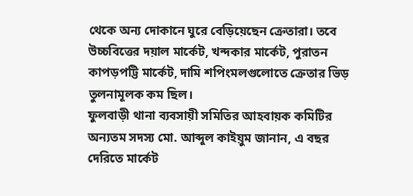থেকে অন্য দোকানে ঘুরে বেড়িয়েছেন ক্রেতারা। তবে উচ্চবিত্তের দয়াল মার্কেট, খন্দকার মার্কেট, পুরাতন কাপড়পট্টি মার্কেট, দামি শপিংমলগুলোতে ক্রেতার ভিড় তুলনামূলক কম ছিল।
ফুলবাড়ী থানা ব্যবসায়ী সমিতির আহবায়ক কমিটির অন্যতম সদস্য মো. আব্দুল কাইয়ুম জানান, এ বছর দেরিতে মার্কেট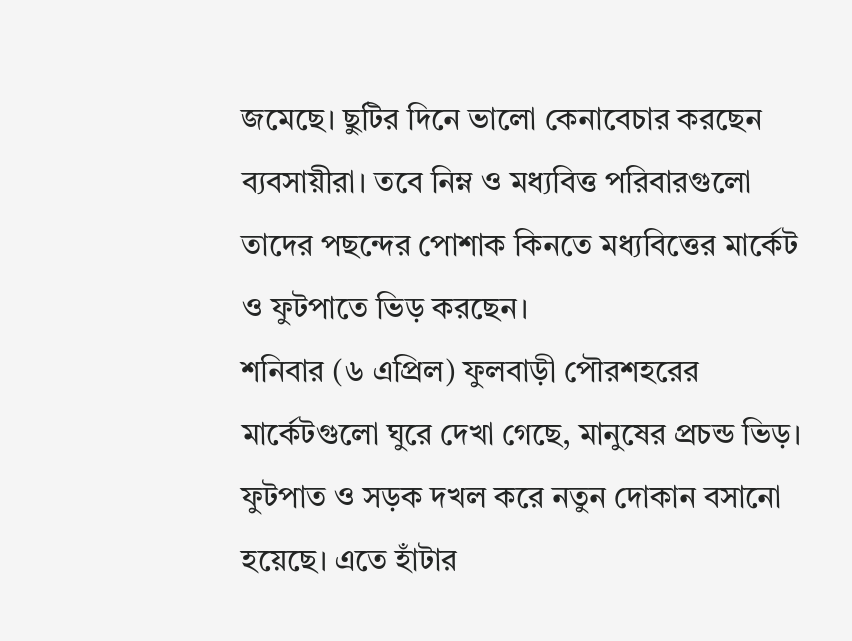জমেছে। ছুটির দিনে ভালো কেনাবেচার করছেন ব্যবসায়ীরা। তবে নিম্ন ও মধ্যবিত্ত পরিবারগুলো তাদের পছন্দের পোশাক কিনতে মধ্যবিত্তের মার্কেট ও ফুটপাতে ভিড় করছেন।
শনিবার (৬ এপ্রিল) ফুলবাড়ী পৌরশহরের মার্কেটগুলো ঘুরে দেখা গেছে, মানুষের প্রচন্ড ভিড়। ফুটপাত ও সড়ক দখল করে নতুন দোকান বসানো হয়েছে। এতে হাঁটার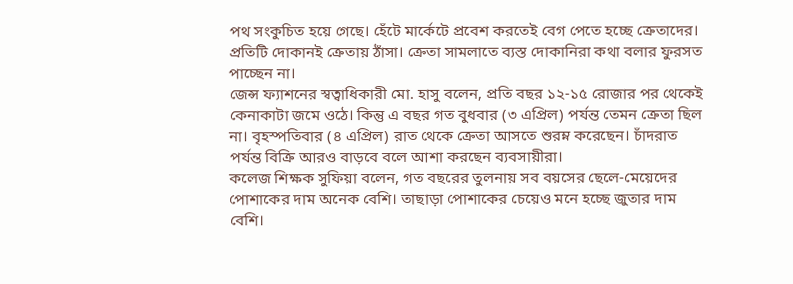পথ সংকুচিত হয়ে গেছে। হেঁটে মার্কেটে প্রবেশ করতেই বেগ পেতে হচ্ছে ক্রেতাদের। প্রতিটি দোকানই ক্রেতায় ঠাঁসা। ক্রেতা সামলাতে ব্যস্ত দোকানিরা কথা বলার ফুরসত পাচ্ছেন না।
জেন্স ফ্যাশনের স্বত্বাধিকারী মো. হাসু বলেন, প্রতি বছর ১২-১৫ রোজার পর থেকেই কেনাকাটা জমে ওঠে। কিন্তু এ বছর গত বুধবার (৩ এপ্রিল) পর্যন্ত তেমন ক্রেতা ছিল না। বৃহস্পতিবার (৪ এপ্রিল) রাত থেকে ক্রেতা আসতে শুরম্ন করেছেন। চাঁদরাত পর্যন্ত বিক্রি আরও বাড়বে বলে আশা করছেন ব্যবসায়ীরা।
কলেজ শিক্ষক সুফিয়া বলেন, গত বছরের তুলনায় সব বয়সের ছেলে-মেয়েদের পোশাকের দাম অনেক বেশি। তাছাড়া পোশাকের চেয়েও মনে হচ্ছে জুতার দাম বেশি।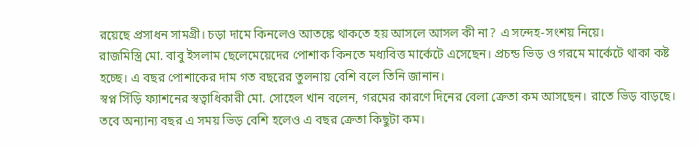রয়েছে প্রসাধন সামগ্রী। চড়া দামে কিনলেও আতঙ্কে থাকতে হয় আসলে আসল কী না? এ সন্দেহ-সংশয় নিয়ে।
রাজমিস্ত্রি মো. বাবু ইসলাম ছেলেমেয়েদের পোশাক কিনতে মধ্যবিত্ত মার্কেটে এসেছেন। প্রচন্ড ভিড় ও গরমে মার্কেটে থাকা কষ্ট হচ্ছে। এ বছর পোশাকের দাম গত বছরের তুলনায় বেশি বলে তিনি জানান।
স্বপ্ন সিঁড়ি ফ্যাশনের স্বত্বাধিকারী মো. সোহেল খান বলেন, গরমের কারণে দিনের বেলা ক্রেতা কম আসছেন। রাতে ভিড় বাড়ছে। তবে অন্যান্য বছর এ সময় ভিড় বেশি হলেও এ বছর ক্রেতা কিছুটা কম।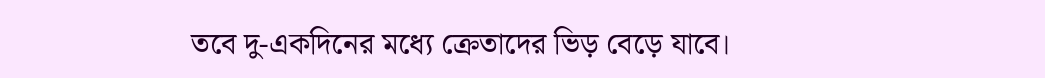তবে দু-একদিনের মধ্যে ক্রেতাদের ভিড় বেড়ে যাবে।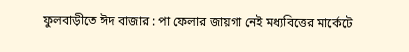ফুলবাড়ীতে ঈদ বাজার : পা ফেলার জায়গা নেই মধ্যবিত্তের মার্কেটে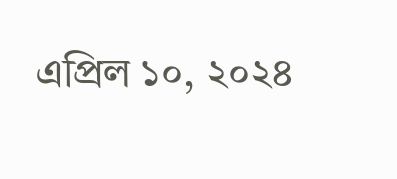এপ্রিল ১০, ২০২৪